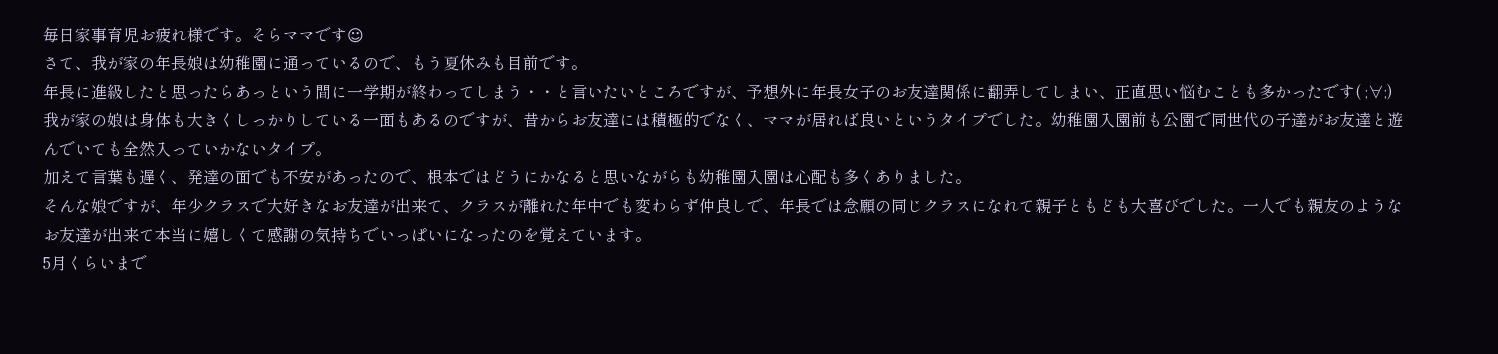毎日家事育児お疲れ様です。そらママです☺
さて、我が家の年長娘は幼稚園に通っているので、もう夏休みも目前です。
年長に進級したと思ったらあっという間に一学期が終わってしまう・・と言いたいところですが、予想外に年長女子のお友達関係に翻弄してしまい、正直思い悩むことも多かったです( ;∀;)
我が家の娘は身体も大きくしっかりしている一面もあるのですが、昔からお友達には積極的でなく、ママが居れば良いというタイプでした。幼稚園入園前も公園で同世代の子達がお友達と遊んでいても全然入っていかないタイプ。
加えて言葉も遅く、発達の面でも不安があったので、根本ではどうにかなると思いながらも幼稚園入園は心配も多くありました。
そんな娘ですが、年少クラスで大好きなお友達が出来て、クラスが離れた年中でも変わらず仲良しで、年長では念願の同じクラスになれて親子ともども大喜びでした。一人でも親友のようなお友達が出来て本当に嬉しくて感謝の気持ちでいっぱいになったのを覚えています。
5月くらいまで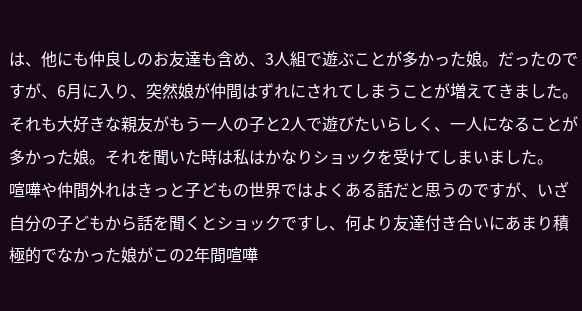は、他にも仲良しのお友達も含め、3人組で遊ぶことが多かった娘。だったのですが、6月に入り、突然娘が仲間はずれにされてしまうことが増えてきました。
それも大好きな親友がもう一人の子と2人で遊びたいらしく、一人になることが多かった娘。それを聞いた時は私はかなりショックを受けてしまいました。
喧嘩や仲間外れはきっと子どもの世界ではよくある話だと思うのですが、いざ自分の子どもから話を聞くとショックですし、何より友達付き合いにあまり積極的でなかった娘がこの2年間喧嘩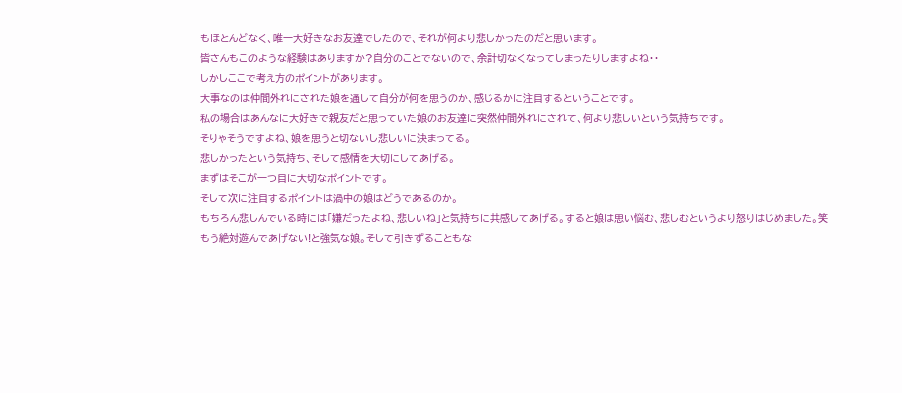もほとんどなく、唯一大好きなお友達でしたので、それが何より悲しかったのだと思います。
皆さんもこのような経験はありますか?自分のことでないので、余計切なくなってしまったりしますよね・・
しかしここで考え方のポイントがあります。
大事なのは仲間外れにされた娘を通して自分が何を思うのか、感じるかに注目するということです。
私の場合はあんなに大好きで親友だと思っていた娘のお友達に突然仲間外れにされて、何より悲しいという気持ちです。
そりゃそうですよね、娘を思うと切ないし悲しいに決まってる。
悲しかったという気持ち、そして感情を大切にしてあげる。
まずはそこが一つ目に大切なポイントです。
そして次に注目するポイントは渦中の娘はどうであるのか。
もちろん悲しんでいる時には「嫌だったよね、悲しいね」と気持ちに共感してあげる。すると娘は思い悩む、悲しむというより怒りはじめました。笑
もう絶対遊んであげない!と強気な娘。そして引きずることもな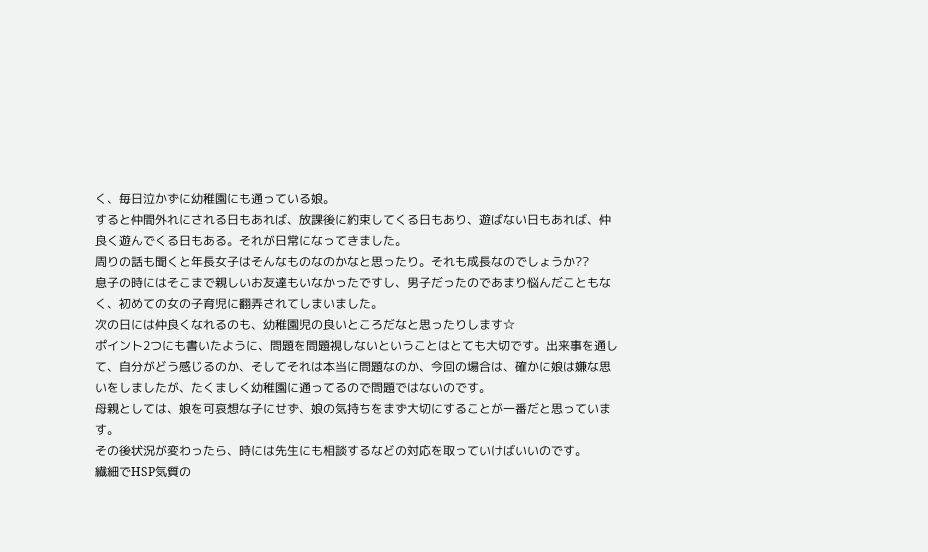く、毎日泣かずに幼稚園にも通っている娘。
すると仲間外れにされる日もあれば、放課後に約束してくる日もあり、遊ばない日もあれば、仲良く遊んでくる日もある。それが日常になってきました。
周りの話も聞くと年長女子はそんなものなのかなと思ったり。それも成長なのでしょうか??
息子の時にはそこまで親しいお友達もいなかったですし、男子だったのであまり悩んだこともなく、初めての女の子育児に翻弄されてしまいました。
次の日には仲良くなれるのも、幼稚園児の良いところだなと思ったりします☆
ポイント2つにも書いたように、問題を問題視しないということはとても大切です。出来事を通して、自分がどう感じるのか、そしてそれは本当に問題なのか、今回の場合は、確かに娘は嫌な思いをしましたが、たくましく幼稚園に通ってるので問題ではないのです。
母親としては、娘を可哀想な子にせず、娘の気持ちをまず大切にすることが一番だと思っています。
その後状況が変わったら、時には先生にも相談するなどの対応を取っていけばいいのです。
繊細でHSP気質の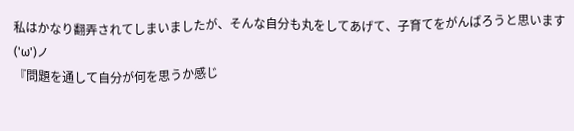私はかなり翻弄されてしまいましたが、そんな自分も丸をしてあげて、子育てをがんばろうと思います('ω')ノ
『問題を通して自分が何を思うか感じ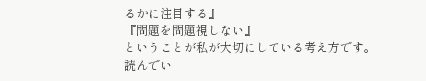るかに注目する』
『問題を問題視しない』
ということが私が大切にしている考え方です。
読んでい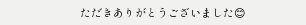ただきありがとうございました😊